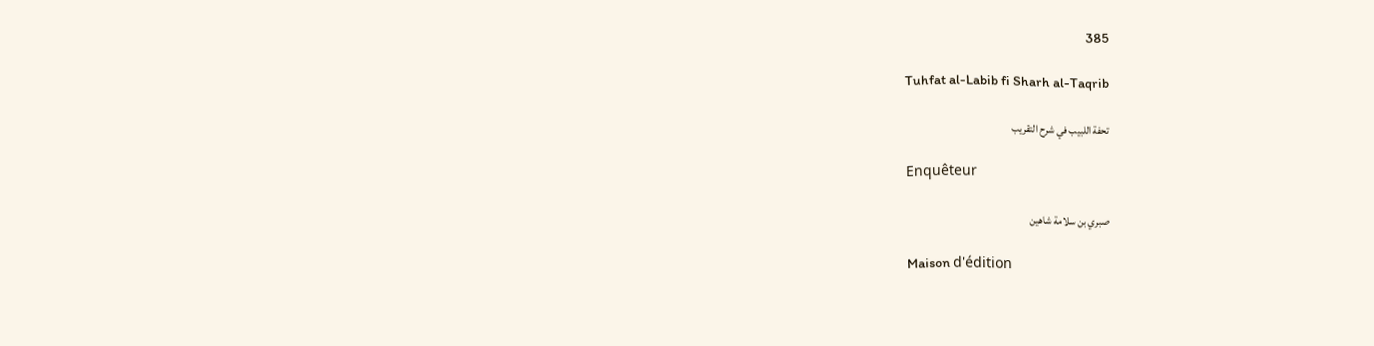385

Tuhfat al-Labib fi Sharh al-Taqrib

تحفة اللبيب في شرح التقريب

Enquêteur

صبري بن سلامة شاهين

Maison d'édition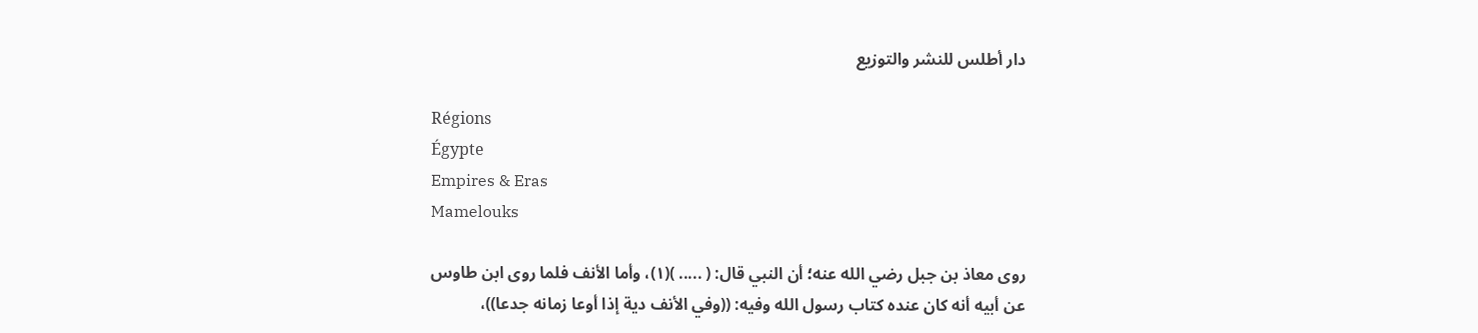دار أطلس للنشر والتوزيع

Régions
Égypte
Empires & Eras
Mamelouks

روى معاذ بن جبل رضي الله عنه؛ أن النبي قال: ( ..... )(١)، وأما الأنف فلما روى ابن طاوس عن أبيه أنه كان عنده كتاب رسول الله وفيه: ((وفي الأنف دية إذا أوعا زمانه جدعا))،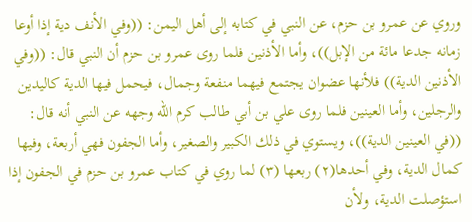وروي عن عمرو بن حزم، عن النبي في كتابه إلى أهل اليمن: ((وفي الأنف دية إذا أوعا زمانه جدعا مائة من الإبل))، وأما الأذنين فلما روى عمرو بن حزم أن النبي قال: ((وفي الأذنين الدية)) فلأنها عضوان يجتمع فيهما منفعة وجمال، فيحمل فيها الدية كاليدين والرجلين، وأما العينين فلما روى علي بن أبي طالب كرم الله وجهه عن النبي أنه قال: ((في العينين الدية))، ويستوي في ذلك الكبير والصغير، وأما الجفون فهي أربعة، وفيها كمال الدية، وفي أحدها(٢) ربعها (٣) لما روي في كتاب عمرو بن حزم في الجفون إذا استؤصلت الدية، ولأن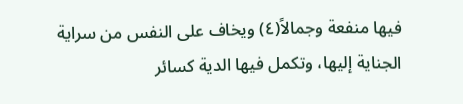فيها منفعة وجمالاً(٤) ويخاف على النفس من سراية الجناية إليها، وتكمل فيها الدية كسائر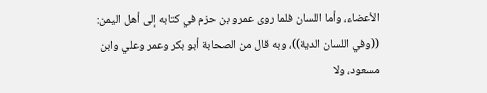الأعضاء، وأما اللسان فلما روى عمرو بن حزم في كتابه إلى أهل اليمن: ((وفي اللسان الدية))، وبه قال من الصحابة أبو بكر وعمر وعلي وابن مسعود، ولا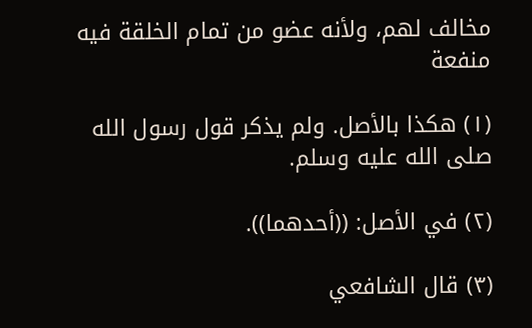مخالف لهم، ولأنه عضو من تمام الخلقة فيه منفعة

(١) هكذا بالأصل. ولم يذكر قول رسول الله صلى الله عليه وسلم.

(٢) في الأصل: ((أحدهما)).

(٣) قال الشافعي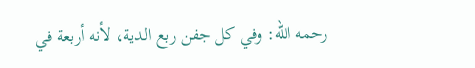رحمه الله: وفي كل جفن ربع الدية، لأنه أربعة في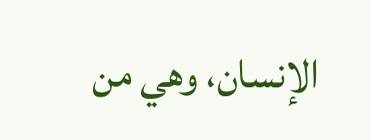الإنسان، وهي من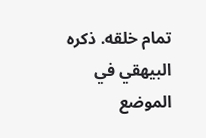تمام خلقه. ذكره البيهقي في الموضع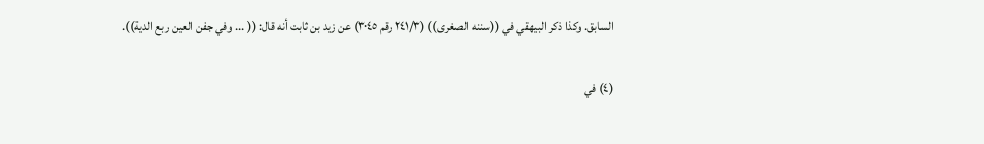السابق. وكذا ذكر البيهقي في ((سننه الصغرى)) (٢٤١/٣ رقم ٣٠٤٥) عن زيد بن ثابت أنه قال: (( ... وفي جفن العين ربع الدية)).

(٤) في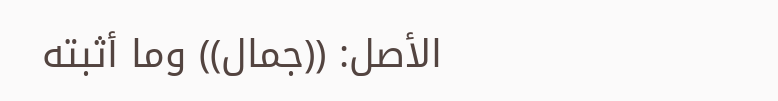الأصل: ((جمال)) وما أثبته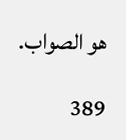هو الصواب.

389